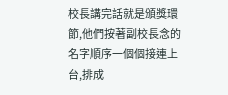校長講完話就是頒獎環節,他們按著副校長念的名字順序一個個接連上台,排成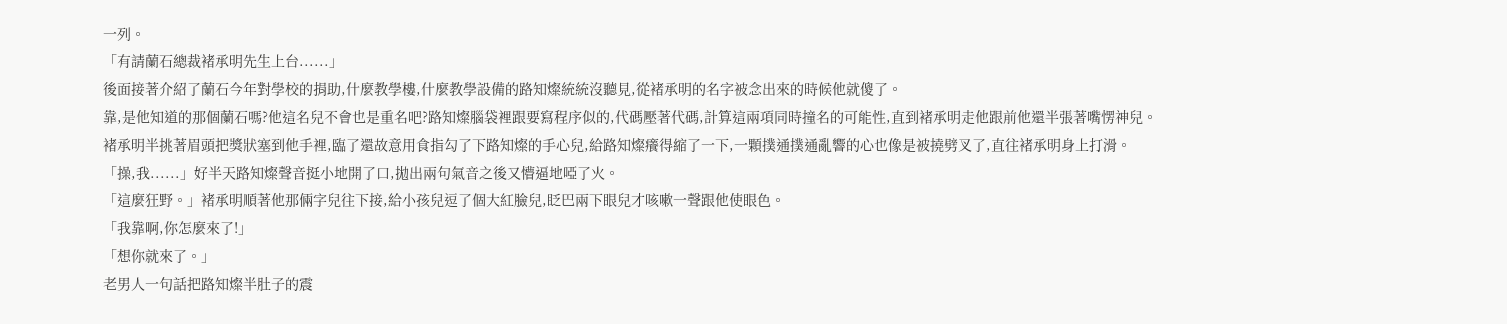一列。
「有請蘭石總裁褚承明先生上台......」
後面接著介紹了蘭石今年對學校的捐助,什麼教學樓,什麼教學設備的路知燦統統沒聽見,從褚承明的名字被念出來的時候他就傻了。
靠,是他知道的那個蘭石嗎?他這名兒不會也是重名吧?路知燦腦袋裡跟要寫程序似的,代碼壓著代碼,計算這兩項同時撞名的可能性,直到褚承明走他跟前他還半張著嘴愣神兒。
褚承明半挑著眉頭把獎狀塞到他手裡,臨了還故意用食指勾了下路知燦的手心兒,給路知燦癢得縮了一下,一顆撲通撲通亂響的心也像是被撓劈叉了,直往褚承明身上打滑。
「操,我......」好半天路知燦聲音挺小地開了口,拋出兩句氣音之後又懵逼地啞了火。
「這麼狂野。」褚承明順著他那倆字兒往下接,給小孩兒逗了個大紅臉兒,眨巴兩下眼兒才咳嗽一聲跟他使眼色。
「我靠啊,你怎麼來了!」
「想你就來了。」
老男人一句話把路知燦半肚子的震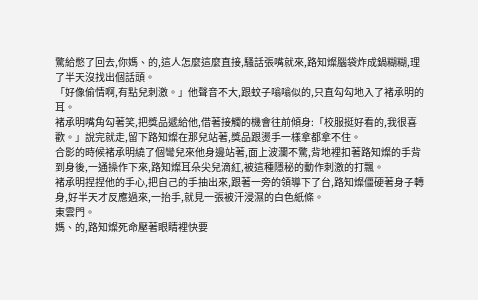驚給憋了回去,你媽、的,這人怎麼這麼直接,騷話張嘴就來,路知燦腦袋炸成鍋糊糊,理了半天沒找出個話頭。
「好像偷情啊,有點兒刺激。」他聲音不大,跟蚊子嗡嗡似的,只直勾勾地入了褚承明的耳。
褚承明嘴角勾著笑,把獎品遞給他,借著接觸的機會往前傾身:「校服挺好看的,我很喜歡。」說完就走,留下路知燦在那兒站著,獎品跟燙手一樣拿都拿不住。
合影的時候褚承明繞了個彎兒來他身邊站著,面上波瀾不驚,背地裡扣著路知燦的手背到身後,一通操作下來,路知燦耳朵尖兒滴紅,被這種隱秘的動作刺激的打飄。
褚承明捏捏他的手心,把自己的手抽出來,跟著一旁的領導下了台,路知燦僵硬著身子轉身,好半天才反應過來,一抬手,就見一張被汗浸濕的白色紙條。
東雲門。
媽、的,路知燦死命壓著眼睛裡快要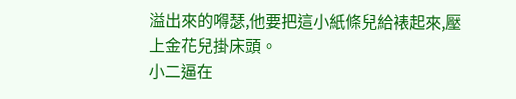溢出來的嘚瑟,他要把這小紙條兒給裱起來,壓上金花兒掛床頭。
小二逼在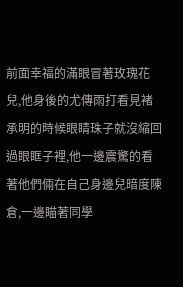前面幸福的滿眼冒著玫瑰花兒,他身後的尤傳雨打看見褚承明的時候眼睛珠子就沒縮回過眼眶子裡,他一邊震驚的看著他們倆在自己身邊兒暗度陳倉,一邊瞄著同學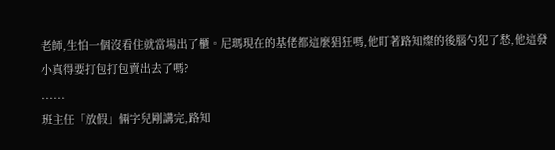老師,生怕一個沒看住就當場出了櫃。尼瑪現在的基佬都這麼猖狂嗎,他盯著路知燦的後腦勺犯了愁,他這發小真得要打包打包賣出去了嗎?
......
班主任「放假」倆字兒剛講完,路知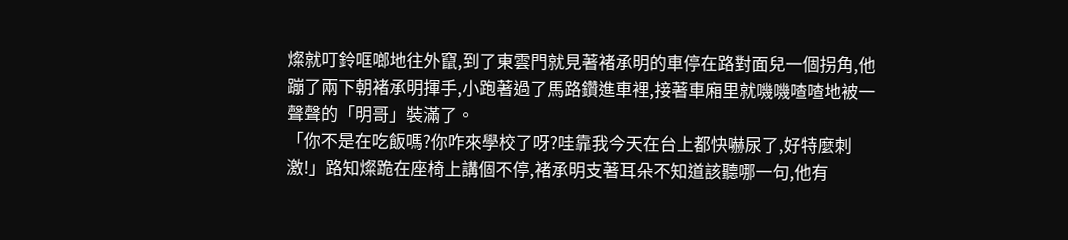燦就叮鈴哐啷地往外竄,到了東雲門就見著褚承明的車停在路對面兒一個拐角,他蹦了兩下朝褚承明揮手,小跑著過了馬路鑽進車裡,接著車廂里就嘰嘰喳喳地被一聲聲的「明哥」裝滿了。
「你不是在吃飯嗎?你咋來學校了呀?哇靠我今天在台上都快嚇尿了,好特麼刺激!」路知燦跪在座椅上講個不停,褚承明支著耳朵不知道該聽哪一句,他有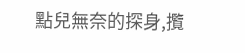點兒無奈的探身,攬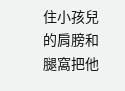住小孩兒的肩膀和腿窩把他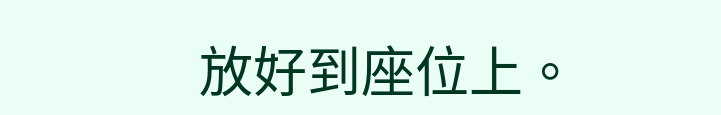放好到座位上。